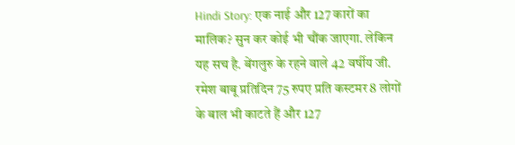Hindi Story: एक नाई और 127 कारों का मालिक? सुन कर कोई भी चौंक जाएगा. लेकिन यह सच है. बेंगलुरु के रहने वाले 42 वर्षीय जी. रमेश बाबू प्रतिदिन 75 रुपए प्रति कस्टमर 8 लोगों के बाल भी काटते हैं और 127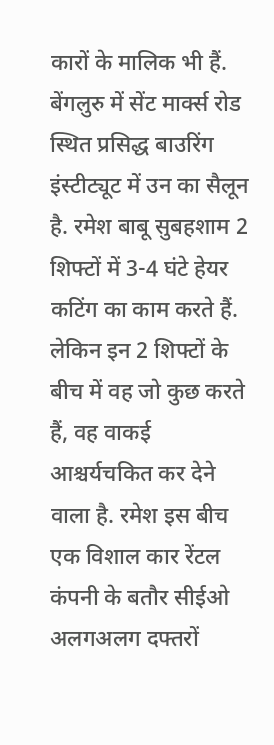कारों के मालिक भी हैं.
बेंगलुरु में सेंट मार्क्स रोड स्थित प्रसिद्ध बाउरिंग इंस्टीट्यूट में उन का सैलून है. रमेश बाबू सुबहशाम 2 शिफ्टों में 3-4 घंटे हेयर कटिंग का काम करते हैं. लेकिन इन 2 शिफ्टों के बीच में वह जो कुछ करते हैं, वह वाकई आश्चर्यचकित कर देने वाला है. रमेश इस बीच एक विशाल कार रेंटल कंपनी के बतौर सीईओ अलगअलग दफ्तरों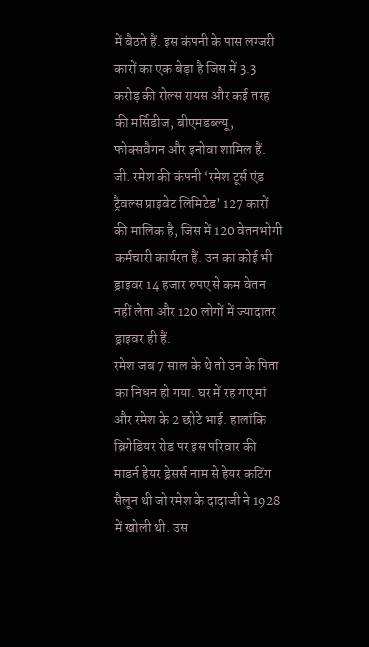में बैठते हैं. इस कंपनी के पास लग्जरी कारों का एक बेड़ा है जिस में 3.3 करोड़ की रोल्स रायस और कई तरह की मर्सिडीज, बीएमडब्ल्यू, फोक्सवैगन और इनोवा शामिल हैं.
जी. रमेश की कंपनी ‘रमेश टूर्स एंड ट्रैवल्स प्राइवेट लिमिटेड’ 127 कारों की मालिक है, जिस में 120 वेतनभोगी कर्मचारी कार्यरत हैं. उन का कोई भी ड्राइवर 14 हजार रुपए से कम वेतन नहीं लेता और 120 लोगों में ज्यादातर ड्राइवर ही हैं.
रमेश जब 7 साल के थे तो उन के पिता का निधन हो गया. घर में रह गए मां और रमेश के 2 छोटे भाई. हालांकि ब्रिगेडियर रोड पर इस परिवार की माडर्न हेयर ड्रेसर्स नाम से हेयर कटिंग सैलून थी जो रमेश के दादाजी ने 1928 में खोली थी. उस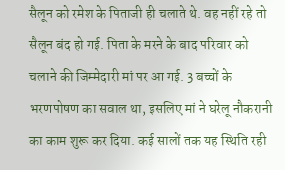सैलून को रमेश के पिताजी ही चलाते थे. वह नहीं रहे तो सैलून बंद हो गई. पिता के मरने के बाद परिवार को चलाने की जिम्मेदारी मां पर आ गई. 3 बच्चों के भरणपोषण का सवाल था, इसलिए मां ने घरेलू नौकरानी का काम शुरू कर दिया. कई सालों तक यह स्थिति रही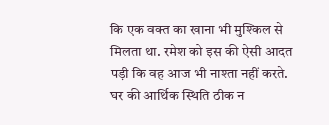कि एक वक्त का खाना भी मुश्किल से मिलता था. रमेश को इस की ऐसी आदत पड़ी कि वह आज भी नाश्ता नहीं करते.
घर की आर्थिक स्थिति ठीक न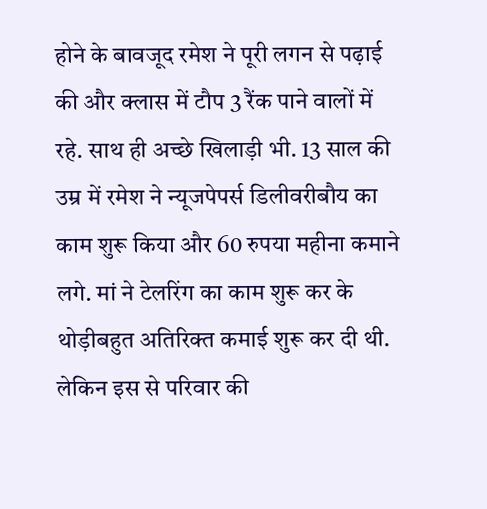होने के बावजूद रमेश ने पूरी लगन से पढ़ाई की और क्लास में टौप 3 रैंक पाने वालों में रहे. साथ ही अच्छे खिलाड़ी भी. 13 साल की उम्र में रमेश ने न्यूजपेपर्स डिलीवरीबौय का काम शुरू किया और 60 रुपया महीना कमाने लगे. मां ने टेलरिंग का काम शुरू कर के थोड़ीबहुत अतिरिक्त कमाई शुरू कर दी थी. लेकिन इस से परिवार की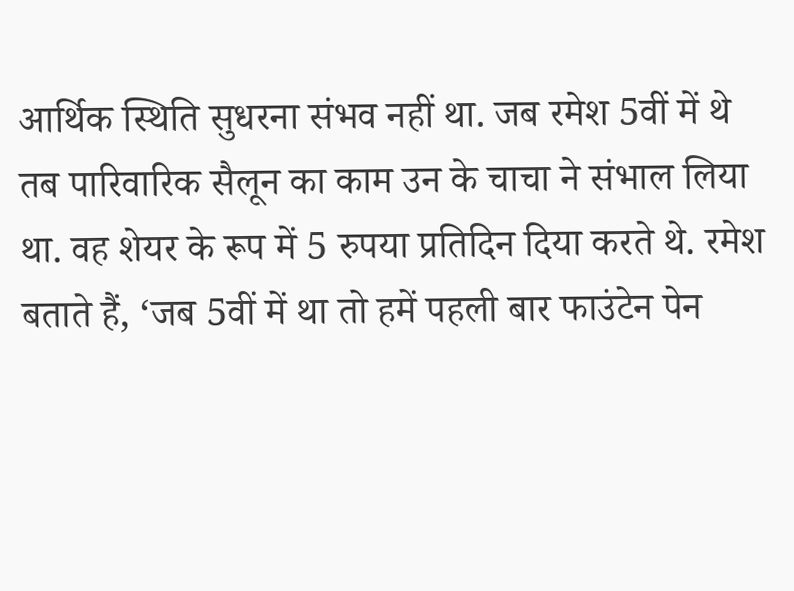आर्थिक स्थिति सुधरना संभव नहीं था. जब रमेश 5वीं में थे तब पारिवारिक सैलून का काम उन के चाचा ने संभाल लिया था. वह शेयर के रूप में 5 रुपया प्रतिदिन दिया करते थे. रमेश बताते हैं, ‘जब 5वीं में था तो हमें पहली बार फाउंटेन पेन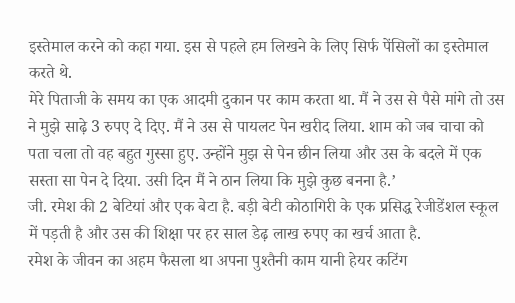इस्तेमाल करने को कहा गया. इस से पहले हम लिखने के लिए सिर्फ पेंसिलों का इस्तेमाल करते थे.
मेरे पिताजी के समय का एक आदमी दुकान पर काम करता था. मैं ने उस से पैसे मांगे तो उस ने मुझे साढ़े 3 रुपए दे दिए. मैं ने उस से पायलट पेन खरीद लिया. शाम को जब चाचा को पता चला तो वह बहुत गुस्सा हुए. उन्होंने मुझ से पेन छीन लिया और उस के बदले में एक सस्ता सा पेन दे दिया. उसी दिन मैं ने ठान लिया कि मुझे कुछ बनना है.’
जी. रमेश की 2 बेटियां और एक बेटा है. बड़ी बेटी कोठागिरी के एक प्रसिद्ध रेजीडेंशल स्कूल में पड़ती है और उस की शिक्षा पर हर साल डेढ़ लाख रुपए का खर्च आता है.
रमेश के जीवन का अहम फैसला था अपना पुश्तैनी काम यानी हेयर कटिंग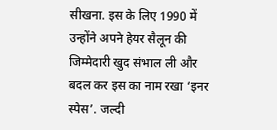सीखना. इस के लिए 1990 में उन्होंने अपने हेयर सैलून की जिम्मेदारी खुद संभाल ली और बदल कर इस का नाम रखा ‘इनर स्पेस’. जल्दी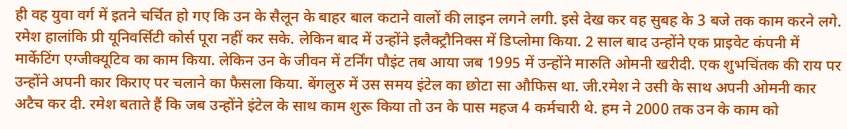ही वह युवा वर्ग में इतने चर्चित हो गए कि उन के सैलून के बाहर बाल कटाने वालों की लाइन लगने लगी. इसे देख कर वह सुबह के 3 बजे तक काम करने लगे.
रमेश हालांकि प्री यूनिवर्सिटी कोर्स पूरा नहीं कर सके. लेकिन बाद में उन्होंने इलैक्ट्रौनिक्स में डिप्लोमा किया. 2 साल बाद उन्होंने एक प्राइवेट कंपनी में मार्केटिंग एग्जीक्यूटिव का काम किया. लेकिन उन के जीवन में टर्निंग पौइंट तब आया जब 1995 में उन्होंने मारुति ओमनी खरीदी. एक शुभचिंतक की राय पर उन्होंने अपनी कार किराए पर चलाने का फैसला किया. बेंगलुरु में उस समय इंटेल का छोटा सा औफिस था. जी.रमेश ने उसी के साथ अपनी ओमनी कार अटैच कर दी. रमेश बताते हैं कि जब उन्होंने इंटेल के साथ काम शुरू किया तो उन के पास महज 4 कर्मचारी थे. हम ने 2000 तक उन के काम को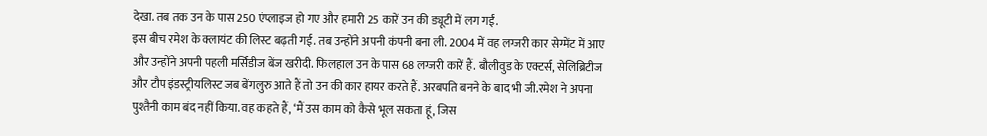देखा. तब तक उन के पास 250 एंप्लाइज हो गए और हमारी 25 कारें उन की ड्यूटी में लग गईं.
इस बीच रमेश के क्लायंट की लिस्ट बढ़ती गई. तब उन्होंने अपनी कंपनी बना ली. 2004 में वह लग्जरी कार सेग्मेंट में आए और उन्होंने अपनी पहली मर्सिडीज बेंज खरीदी. फिलहाल उन के पास 68 लग्जरी कारें हैं. बौलीवुड के एक्टर्स, सेलिब्रिटीज और टौप इंडस्ट्रीयलिस्ट जब बेंगलुरु आते हैं तो उन की कार हायर करते हैं. अरबपति बनने के बाद भी जी.रमेश ने अपना पुश्तैनी काम बंद नहीं किया. वह कहते हैं, ‘मैं उस काम को कैसे भूल सकता हूं, जिस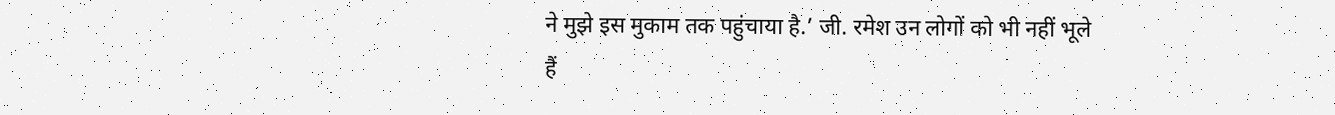ने मुझे इस मुकाम तक पहुंचाया है.’ जी. रमेश उन लोगों को भी नहीं भूले हैं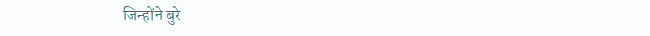जिन्होंने बुरे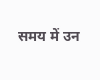समय में उन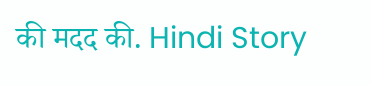की मदद की. Hindi Story